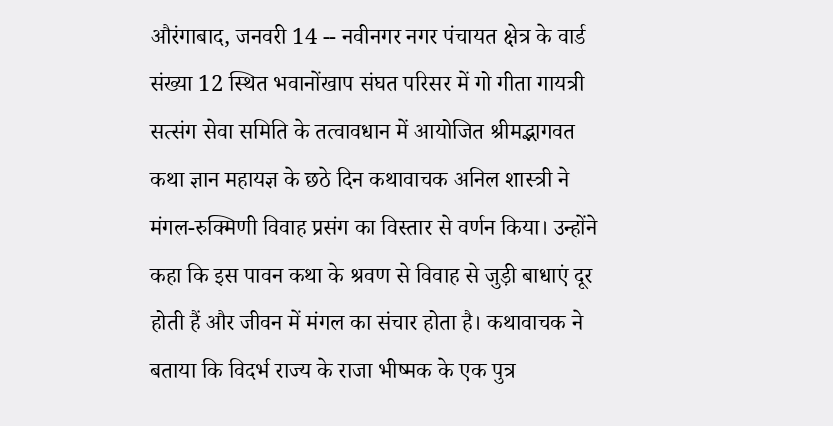औरंगाबाद, जनवरी 14 -- नवीनगर नगर पंचायत क्षेत्र के वार्ड संख्या 12 स्थित भवानोंखाप संघत परिसर में गो गीता गायत्री सत्संग सेवा समिति के तत्वावधान में आयोजित श्रीमद्भागवत कथा ज्ञान महायज्ञ के छठे दिन कथावाचक अनिल शास्त्री ने मंगल-रुक्मिणी विवाह प्रसंग का विस्तार से वर्णन किया। उन्होंने कहा कि इस पावन कथा के श्रवण से विवाह से जुड़ी बाधाएं दूर होती हैं और जीवन में मंगल का संचार होता है। कथावाचक ने बताया कि विदर्भ राज्य के राजा भीष्मक के एक पुत्र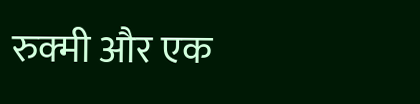रुक्मी और एक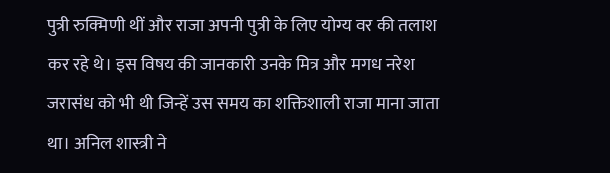पुत्री रुक्मिणी थीं और राजा अपनी पुत्री के लिए योग्य वर की तलाश कर रहे थे। इस विषय की जानकारी उनके मित्र और मगध नरेश जरासंध को भी थी जिन्हें उस समय का शक्तिशाली राजा माना जाता था। अनिल शास्त्री ने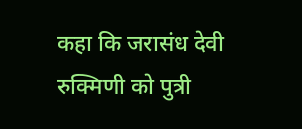कहा कि जरासंध देवी रुक्मिणी को पुत्री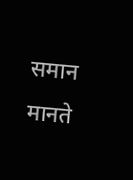समान मानते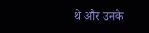थे और उनके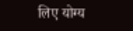लिए योग्य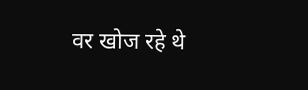वर खोज रहे थे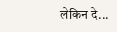लेकिन दे...